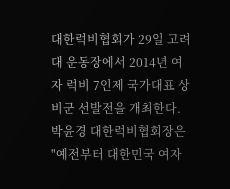대한럭비협회가 29일 고려대 운동장에서 2014년 여자 럭비 7인제 국가대표 상비군 선발전을 개최한다.
박윤경 대한럭비협회장은 "예전부터 대한민국 여자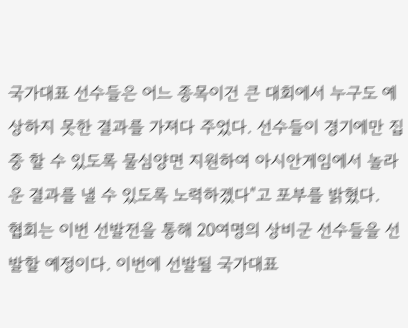국가대표 선수들은 어느 종목이건 큰 대회에서 누구도 예상하지 못한 결과를 가져다 주었다. 선수들이 경기에만 집중 할 수 있도록 물심양면 지원하여 아시안게임에서 놀라운 결과를 낼 수 있도록 노력하겠다"고 포부를 밝혔다.
협회는 이번 선발전을 통해 20여명의 상비군 선수들을 선발할 예정이다. 이번에 선발될 국가대표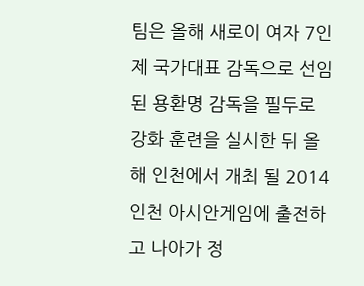팀은 올해 새로이 여자 7인제 국가대표 감독으로 선임된 용환명 감독을 필두로 강화 훈련을 실시한 뒤 올해 인천에서 개최 될 2014 인천 아시안게임에 출전하고 나아가 정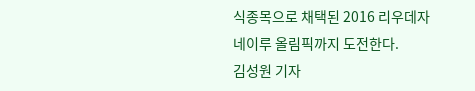식종목으로 채택된 2016 리우데자네이루 올림픽까지 도전한다.
김성원 기자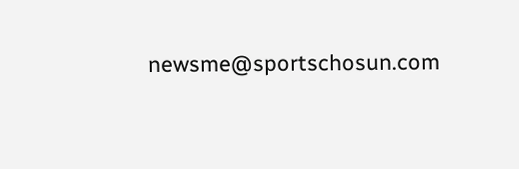newsme@sportschosun.com